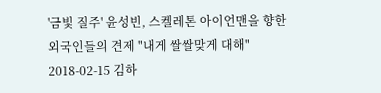'금빛 질주' 윤성빈, 스켈레톤 아이언맨을 향한 외국인들의 견제 "내게 쌀쌀맞게 대해"
2018-02-15 김하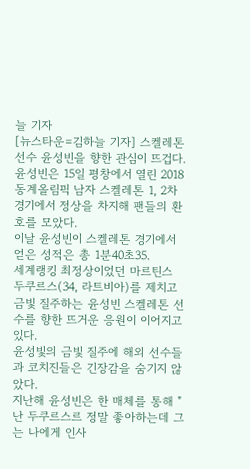늘 기자
[뉴스타운=김하늘 기자] 스켈레톤 선수 윤성빈을 향한 관심이 뜨겁다.
윤성빈은 15일 평창에서 열린 2018 동계올림픽 남자 스켈레톤 1, 2차 경기에서 정상을 차지해 팬들의 환호를 모았다.
이날 윤성빈이 스켈레톤 경기에서 얻은 성적은 총 1분40초35.
세계랭킹 최정상이었던 마르틴스 두쿠르스(34, 라트비아)를 제치고 금빛 질주하는 윤성빈 스켈레톤 선수를 향한 뜨거운 응원이 이어지고 있다.
윤성빛의 금빛 질주에 해외 선수들과 코치진들은 긴장감을 숨기지 않았다.
지난해 윤성빈은 한 매체를 통해 "난 두쿠르스르 정말 좋아하는데 그는 나에게 인사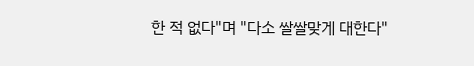한 적 없다"며 "다소 쌀쌀맞게 대한다"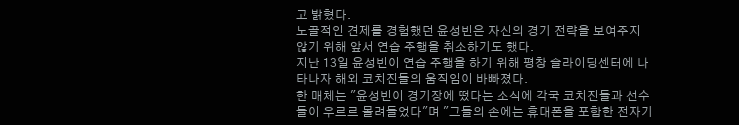고 밝혔다.
노골적인 견제를 경험했던 윤성빈은 자신의 경기 전략을 보여주지 않기 위해 앞서 연습 주행을 취소하기도 했다.
지난 13일 윤성빈이 연습 주행을 하기 위해 평창 슬라이딩센터에 나타나자 해외 코치진들의 움직임이 바빠졌다.
한 매체는 "윤성빈이 경기장에 떴다는 소식에 각국 코치진들과 선수들이 우르르 몰려들었다"며 "그들의 손에는 휴대폰을 포함한 전자기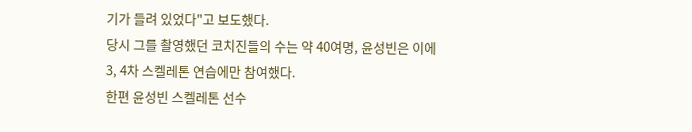기가 들려 있었다"고 보도했다.
당시 그를 촬영했던 코치진들의 수는 약 40여명, 윤성빈은 이에 3, 4차 스켈레톤 연습에만 참여했다.
한편 윤성빈 스켈레톤 선수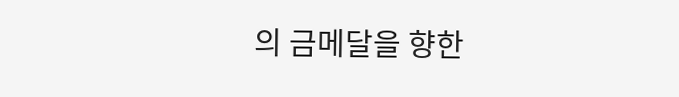의 금메달을 향한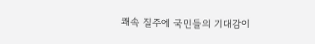쾌속 질주에 국민들의 기대감이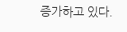증가하고 있다.